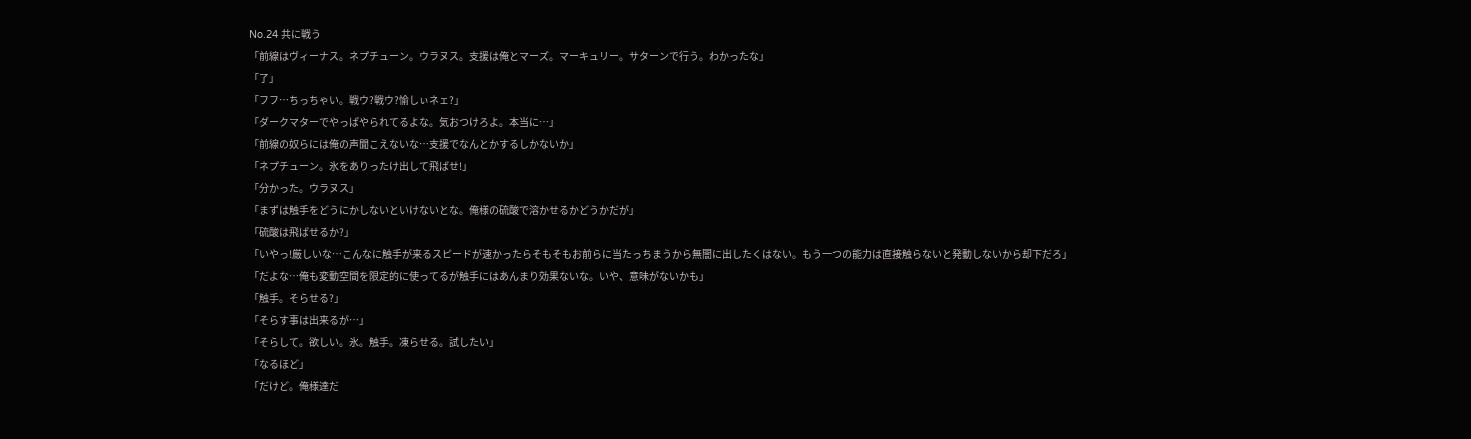No.24 共に戦う
「前線はヴィーナス。ネプチューン。ウラヌス。支援は俺とマーズ。マーキュリー。サターンで行う。わかったな」
「了」
「フフ…ちっちゃい。戦ウ?戦ウ?愉しぃネェ?」
「ダークマターでやっぱやられてるよな。気おつけろよ。本当に…」
「前線の奴らには俺の声聞こえないな…支援でなんとかするしかないか」
「ネプチューン。氷をありったけ出して飛ばせ!」
「分かった。ウラヌス」
「まずは触手をどうにかしないといけないとな。俺様の硫酸で溶かせるかどうかだが」
「硫酸は飛ばせるか?」
「いやっ!厳しいな…こんなに触手が来るスピードが速かったらそもそもお前らに当たっちまうから無闇に出したくはない。もう一つの能力は直接触らないと発動しないから却下だろ」
「だよな…俺も変動空間を限定的に使ってるが触手にはあんまり効果ないな。いや、意味がないかも」
「触手。そらせる?」
「そらす事は出来るが…」
「そらして。欲しい。氷。触手。凍らせる。試したい」
「なるほど」
「だけど。俺様達だ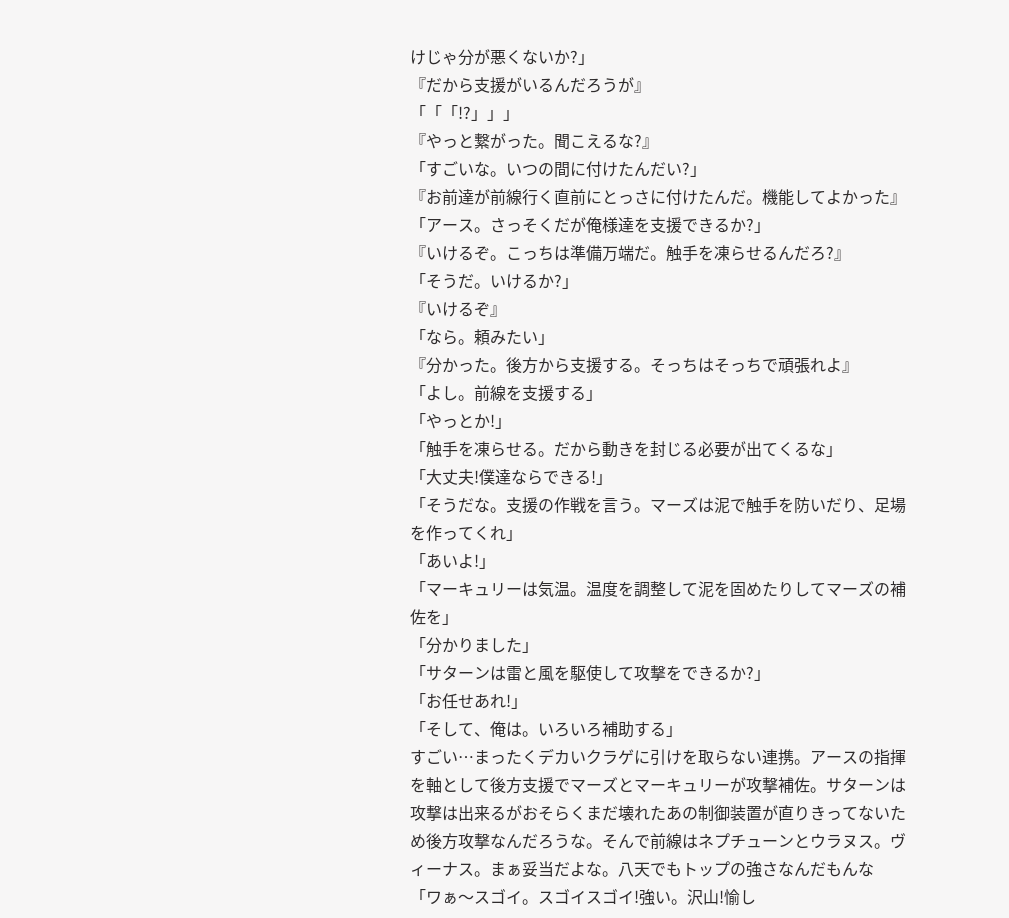けじゃ分が悪くないか?」
『だから支援がいるんだろうが』
「「「!?」」」
『やっと繋がった。聞こえるな?』
「すごいな。いつの間に付けたんだい?」
『お前達が前線行く直前にとっさに付けたんだ。機能してよかった』
「アース。さっそくだが俺様達を支援できるか?」
『いけるぞ。こっちは準備万端だ。触手を凍らせるんだろ?』
「そうだ。いけるか?」
『いけるぞ』
「なら。頼みたい」
『分かった。後方から支援する。そっちはそっちで頑張れよ』
「よし。前線を支援する」
「やっとか!」
「触手を凍らせる。だから動きを封じる必要が出てくるな」
「大丈夫!僕達ならできる!」
「そうだな。支援の作戦を言う。マーズは泥で触手を防いだり、足場を作ってくれ」
「あいよ!」
「マーキュリーは気温。温度を調整して泥を固めたりしてマーズの補佐を」
「分かりました」
「サターンは雷と風を駆使して攻撃をできるか?」
「お任せあれ!」
「そして、俺は。いろいろ補助する」
すごい…まったくデカいクラゲに引けを取らない連携。アースの指揮を軸として後方支援でマーズとマーキュリーが攻撃補佐。サターンは攻撃は出来るがおそらくまだ壊れたあの制御装置が直りきってないため後方攻撃なんだろうな。そんで前線はネプチューンとウラヌス。ヴィーナス。まぁ妥当だよな。八天でもトップの強さなんだもんな
「ワぁ〜スゴイ。スゴイスゴイ!強い。沢山!愉し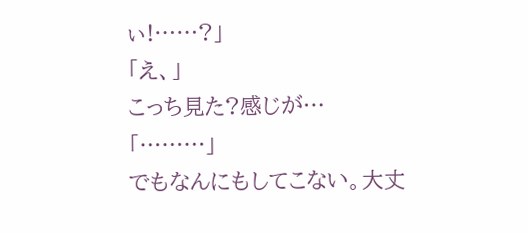ぃ!……?」
「え、」
こっち見た?感じが…
「………」
でもなんにもしてこない。大丈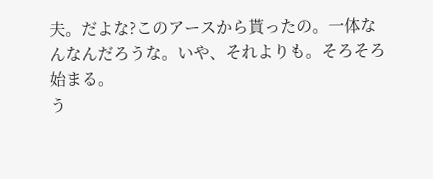夫。だよな?このアースから貰ったの。一体なんなんだろうな。いや、それよりも。そろそろ始まる。
う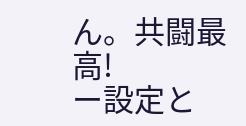ん。共闘最高!
ー設定と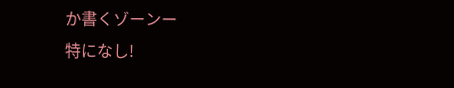か書くゾーンー
特になし!